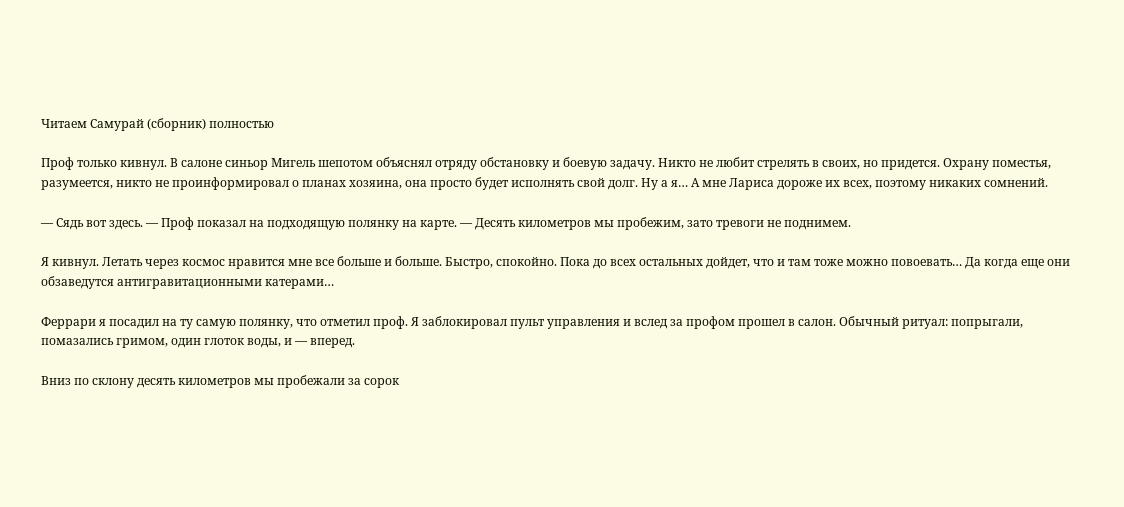Читаем Самурай (сборник) полностью

Проф только кивнул. В салоне синьор Мигель шепотом объяснял отряду обстановку и боевую задачу. Никто не любит стрелять в своих, но придется. Охрану поместья, разумеется, никто не проинформировал о планах хозяина, она просто будет исполнять свой долг. Ну а я… А мне Лариса дороже их всех, поэтому никаких сомнений.

— Сядь вот здесь. — Проф показал на подходящую полянку на карте. — Десять километров мы пробежим, зато тревоги не поднимем.

Я кивнул. Летать через космос нравится мне все больше и больше. Быстро, спокойно. Пока до всех остальных дойдет, что и там тоже можно повоевать… Да когда еще они обзаведутся антигравитационными катерами…

Феррари я посадил на ту самую полянку, что отметил проф. Я заблокировал пульт управления и вслед за профом прошел в салон. Обычный ритуал: попрыгали, помазались гримом, один глоток воды, и — вперед.

Вниз по склону десять километров мы пробежали за сорок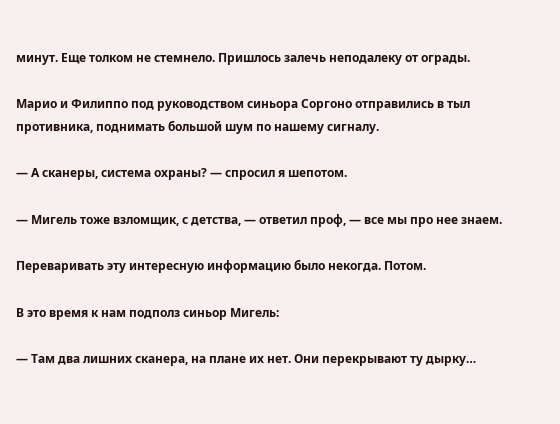минут. Еще толком не стемнело. Пришлось залечь неподалеку от ограды.

Марио и Филиппо под руководством синьора Соргоно отправились в тыл противника, поднимать большой шум по нашему сигналу.

— А сканеры, система охраны? — спросил я шепотом.

— Мигель тоже взломщик, с детства, — ответил проф, — все мы про нее знаем.

Переваривать эту интересную информацию было некогда. Потом.

В это время к нам подполз синьор Мигель:

— Там два лишних сканера, на плане их нет. Они перекрывают ту дырку…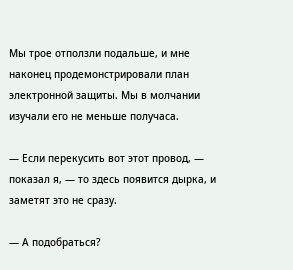Мы трое отползли подальше, и мне наконец продемонстрировали план электронной защиты. Мы в молчании изучали его не меньше получаса.

— Если перекусить вот этот провод, — показал я, — то здесь появится дырка, и заметят это не сразу.

— А подобраться?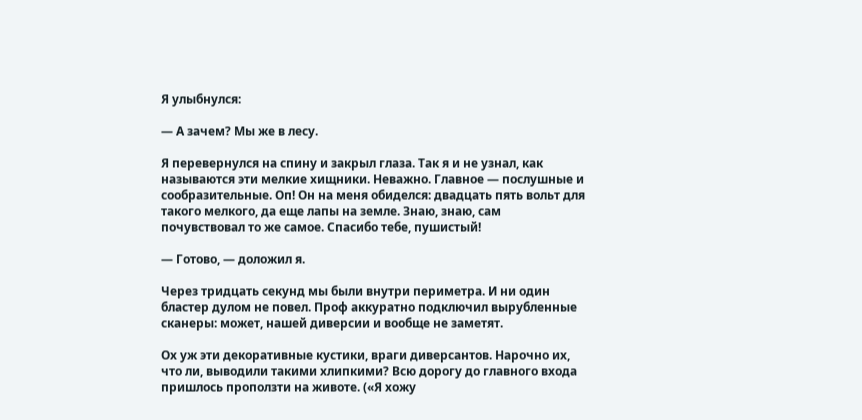Я улыбнулся:

— А зачем? Мы же в лесу.

Я перевернулся на спину и закрыл глаза. Так я и не узнал, как называются эти мелкие хищники. Неважно. Главное — послушные и сообразительные. Оп! Он на меня обиделся: двадцать пять вольт для такого мелкого, да еще лапы на земле. Знаю, знаю, сам почувствовал то же самое. Спасибо тебе, пушистый!

— Готово, — доложил я.

Через тридцать секунд мы были внутри периметра. И ни один бластер дулом не повел. Проф аккуратно подключил вырубленные сканеры: может, нашей диверсии и вообще не заметят.

Ох уж эти декоративные кустики, враги диверсантов. Нарочно их, что ли, выводили такими хлипкими? Всю дорогу до главного входа пришлось проползти на животе. («Я хожу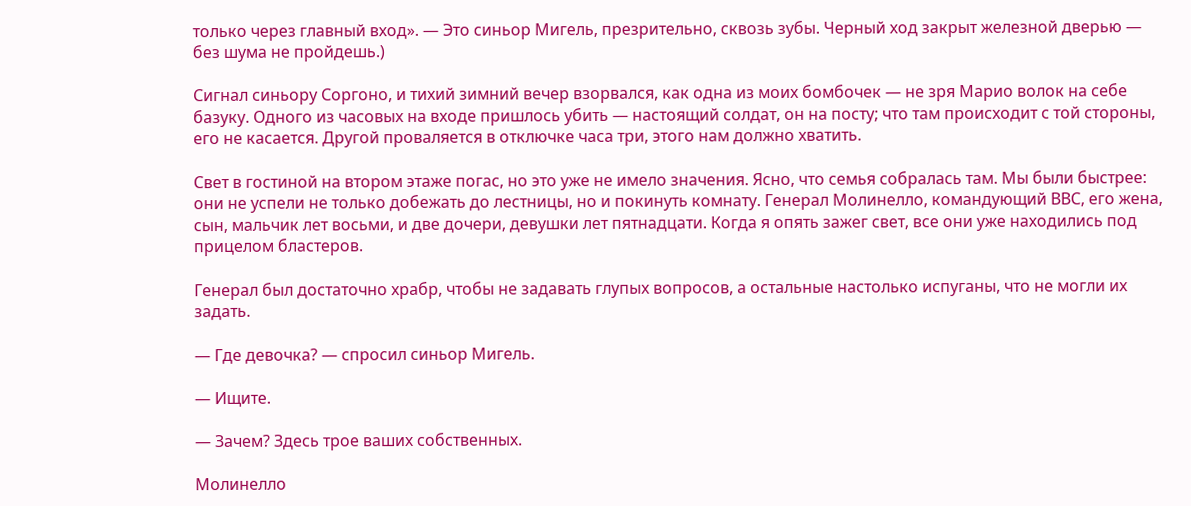только через главный вход». — Это синьор Мигель, презрительно, сквозь зубы. Черный ход закрыт железной дверью — без шума не пройдешь.)

Сигнал синьору Соргоно, и тихий зимний вечер взорвался, как одна из моих бомбочек — не зря Марио волок на себе базуку. Одного из часовых на входе пришлось убить — настоящий солдат, он на посту; что там происходит с той стороны, его не касается. Другой проваляется в отключке часа три, этого нам должно хватить.

Свет в гостиной на втором этаже погас, но это уже не имело значения. Ясно, что семья собралась там. Мы были быстрее: они не успели не только добежать до лестницы, но и покинуть комнату. Генерал Молинелло, командующий ВВС, его жена, сын, мальчик лет восьми, и две дочери, девушки лет пятнадцати. Когда я опять зажег свет, все они уже находились под прицелом бластеров.

Генерал был достаточно храбр, чтобы не задавать глупых вопросов, а остальные настолько испуганы, что не могли их задать.

— Где девочка? — спросил синьор Мигель.

— Ищите.

— Зачем? Здесь трое ваших собственных.

Молинелло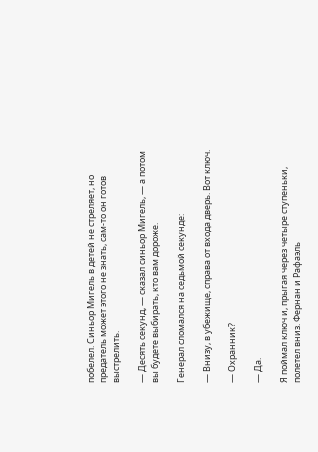побелел. Синьор Мигель в детей не стреляет, но предатель может этого не знать, сам-то он готов выстрелить.

— Десять секунд, — сказал синьор Мигель, — а потом вы будете выбирать, кто вам дороже.

Генерал сломался на седьмой секунде:

— Внизу, в убежище, справа от входа дверь. Вот ключ.

— Охранник?

— Да.

Я поймал ключ и, прыгая через четыре ступеньки, полетел вниз. Фернан и Рафаэль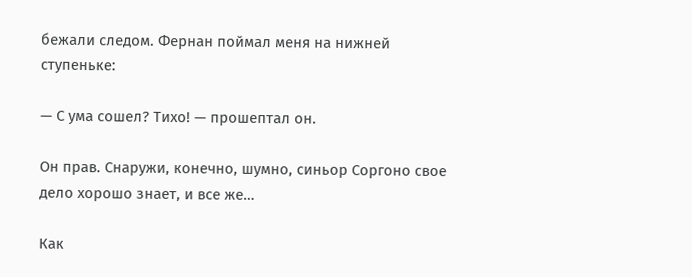бежали следом. Фернан поймал меня на нижней ступеньке:

— С ума сошел? Тихо! — прошептал он.

Он прав. Снаружи, конечно, шумно, синьор Соргоно свое дело хорошо знает, и все же…

Как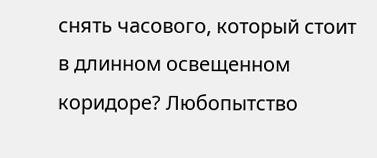снять часового, который стоит в длинном освещенном коридоре? Любопытство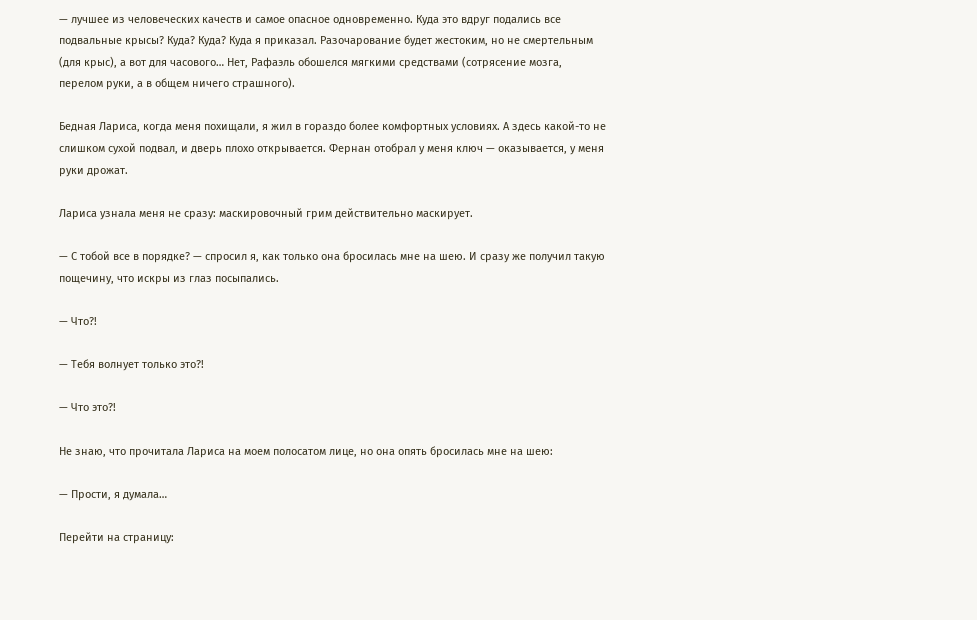— лучшее из человеческих качеств и самое опасное одновременно. Куда это вдруг подались все подвальные крысы? Куда? Куда? Куда я приказал. Разочарование будет жестоким, но не смертельным (для крыс), а вот для часового… Нет, Рафаэль обошелся мягкими средствами (сотрясение мозга, перелом руки, а в общем ничего страшного).

Бедная Лариса, когда меня похищали, я жил в гораздо более комфортных условиях. А здесь какой-то не слишком сухой подвал, и дверь плохо открывается. Фернан отобрал у меня ключ — оказывается, у меня руки дрожат.

Лариса узнала меня не сразу: маскировочный грим действительно маскирует.

— С тобой все в порядке? — спросил я, как только она бросилась мне на шею. И сразу же получил такую пощечину, что искры из глаз посыпались.

— Что?!

— Тебя волнует только это?!

— Что это?!

Не знаю, что прочитала Лариса на моем полосатом лице, но она опять бросилась мне на шею:

— Прости, я думала…

Перейти на страницу: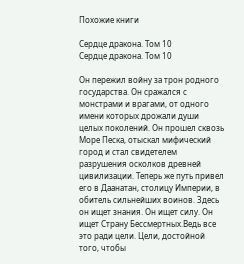Похожие книги

Сердце дракона. Том 10
Сердце дракона. Том 10

Он пережил войну за трон родного государства. Он сражался с монстрами и врагами, от одного имени которых дрожали души целых поколений. Он прошел сквозь Море Песка, отыскал мифический город и стал свидетелем разрушения осколков древней цивилизации. Теперь же путь привел его в Даанатан, столицу Империи, в обитель сильнейших воинов. Здесь он ищет знания. Он ищет силу. Он ищет Страну Бессмертных.Ведь все это ради цели. Цели, достойной того, чтобы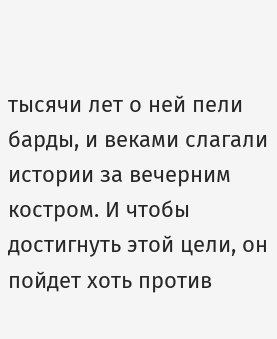тысячи лет о ней пели барды, и веками слагали истории за вечерним костром. И чтобы достигнуть этой цели, он пойдет хоть против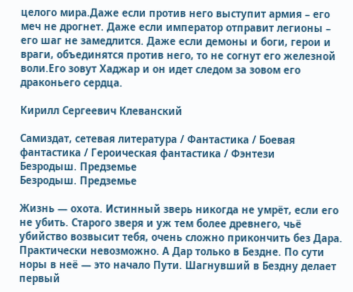целого мира.Даже если против него выступит армия – его меч не дрогнет. Даже если император отправит легионы – его шаг не замедлится. Даже если демоны и боги, герои и враги, объединятся против него, то не согнут его железной воли.Его зовут Хаджар и он идет следом за зовом его драконьего сердца.

Кирилл Сергеевич Клеванский

Самиздат, сетевая литература / Фантастика / Боевая фантастика / Героическая фантастика / Фэнтези
Безродыш. Предземье
Безродыш. Предземье

Жизнь — охота. Истинный зверь никогда не умрёт, если его не убить. Старого зверя и уж тем более древнего, чьё убийство возвысит тебя, очень сложно прикончить без Дара. Практически невозможно. А Дар только в Бездне. По сути норы в неё — это начало Пути. Шагнувший в Бездну делает первый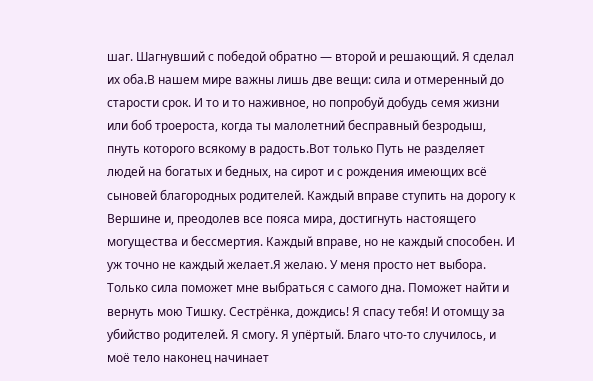шаг. Шагнувший с победой обратно — второй и решающий. Я сделал их оба.В нашем мире важны лишь две вещи: сила и отмеренный до старости срок. И то и то наживное, но попробуй добудь семя жизни или боб троероста, когда ты малолетний бесправный безродыш, пнуть которого всякому в радость.Вот только Путь не разделяет людей на богатых и бедных, на сирот и с рождения имеющих всё сыновей благородных родителей. Каждый вправе ступить на дорогу к Вершине и, преодолев все пояса мира, достигнуть настоящего могущества и бессмертия. Каждый вправе, но не каждый способен. И уж точно не каждый желает.Я желаю. У меня просто нет выбора. Только сила поможет мне выбраться с самого дна. Поможет найти и вернуть мою Тишку. Сестрёнка, дождись! Я спасу тебя! И отомщу за убийство родителей. Я смогу. Я упёртый. Благо что-то случилось, и моё тело наконец начинает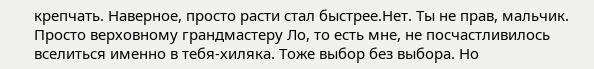крепчать. Наверное, просто расти стал быстрее.Нет. Ты не прав, мальчик. Просто верховному грандмастеру Ло, то есть мне, не посчастливилось вселиться именно в тебя-хиляка. Тоже выбор без выбора. Но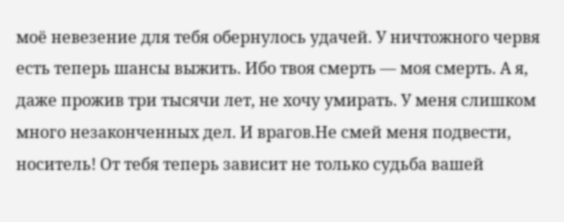моё невезение для тебя обернулось удачей. У ничтожного червя есть теперь шансы выжить. Ибо твоя смерть — моя смерть. А я, даже прожив три тысячи лет, не хочу умирать. У меня слишком много незаконченных дел. И врагов.Не смей меня подвести, носитель! От тебя теперь зависит не только судьба вашей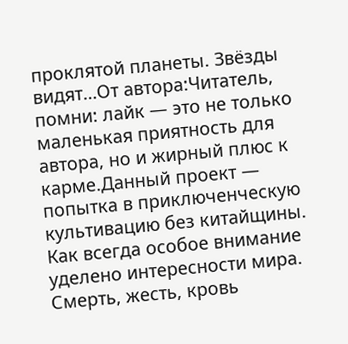проклятой планеты. Звёзды видят…От автора:Читатель, помни: лайк — это не только маленькая приятность для автора, но и жирный плюс к карме.Данный проект — попытка в приключенческую культивацию без китайщины. Как всегда особое внимание уделено интересности мира. Смерть, жесть, кровь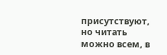присутствуют, но читать можно всем, в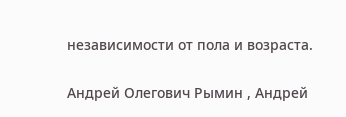независимости от пола и возраста.

Андрей Олегович Рымин , Андрей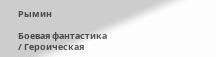Рымин

Боевая фантастика / Героическая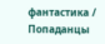фантастика / Попаданцы